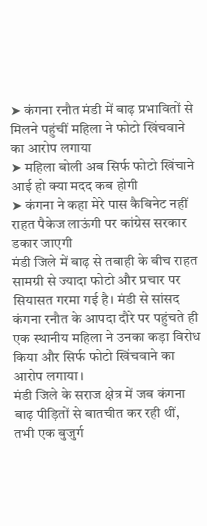➤ कंगना रनौत मंडी में बाढ़ प्रभावितों से मिलने पहुंचीं महिला ने फोटो खिंचवाने का आरोप लगाया
➤ महिला बोली अब सिर्फ फोटो खिंचाने आई हो क्या मदद कब होगी
➤ कंगना ने कहा मेरे पास कैबिनेट नहीं राहत पैकेज लाऊंगी पर कांग्रेस सरकार डकार जाएगी
मंडी जिले में बाढ़ से तबाही के बीच राहत सामग्री से ज्यादा फोटो और प्रचार पर सियासत गरमा गई है। मंडी से सांसद कंगना रनौत के आपदा दौरे पर पहुंचते ही एक स्थानीय महिला ने उनका कड़ा विरोध किया और सिर्फ फोटो खिंचवाने का आरोप लगाया।
मंडी जिले के सराज क्षेत्र में जब कंगना बाढ़ पीड़ितों से बातचीत कर रही थीं, तभी एक बुजुर्ग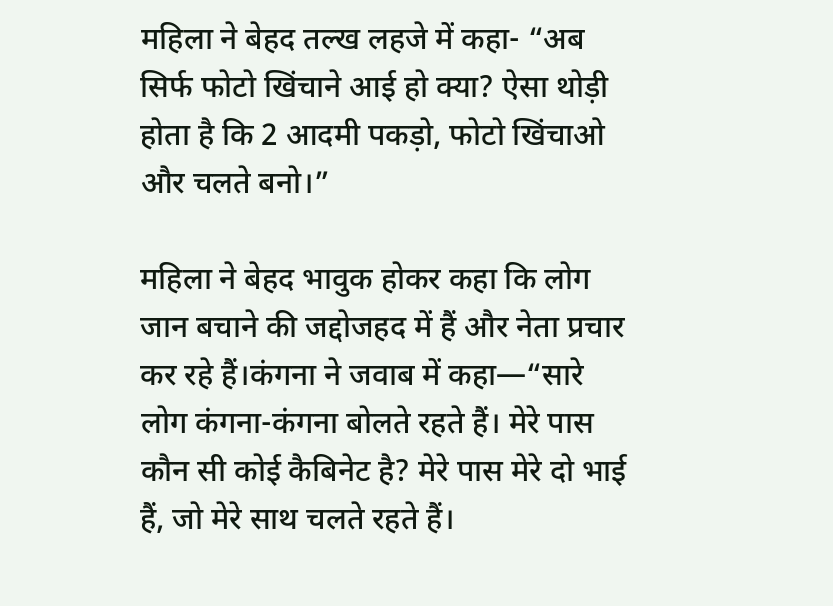महिला ने बेहद तल्ख लहजे में कहा- “अब सिर्फ फोटो खिंचाने आई हो क्या? ऐसा थोड़ी होता है कि 2 आदमी पकड़ो, फोटो खिंचाओ और चलते बनो।”

महिला ने बेहद भावुक होकर कहा कि लोग जान बचाने की जद्दोजहद में हैं और नेता प्रचार कर रहे हैं।कंगना ने जवाब में कहा—“सारे लोग कंगना-कंगना बोलते रहते हैं। मेरे पास कौन सी कोई कैबिनेट है? मेरे पास मेरे दो भाई हैं, जो मेरे साथ चलते रहते हैं।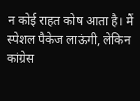न कोई राहत कोष आता है। मैं स्पेशल पैकेज लाऊंगी, लेकिन कांग्रेस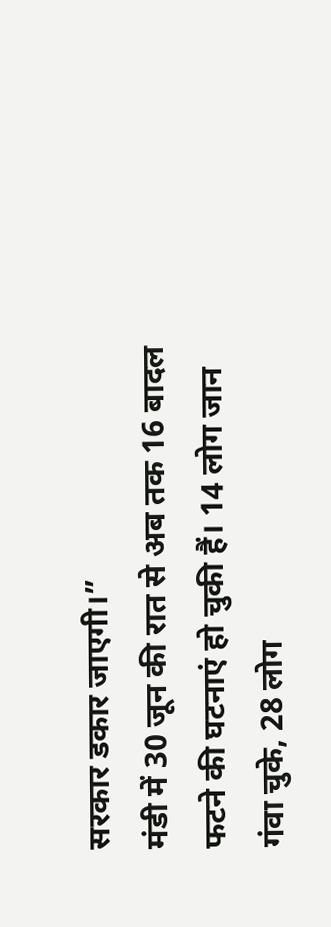सरकार डकार जाएगी।”
मंडी में 30 जून की रात से अब तक 16 बादल फटने की घटनाएं हो चुकी हैं। 14 लोग जान गंवा चुके, 28 लोग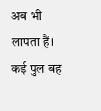अब भी लापता हैं। कई पुल बह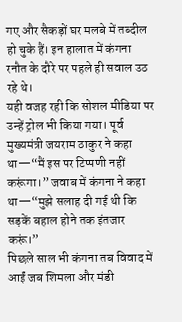गए और सैकड़ों घर मलबे में तब्दील हो चुके हैं। इन हालात में कंगना रनौत के दौरे पर पहले ही सवाल उठ रहे थे।
यही वजह रही कि सोशल मीडिया पर उन्हें ट्रोल भी किया गया। पूर्व मुख्यमंत्री जयराम ठाकुर ने कहा था—“मैं इस पर टिप्पणी नहीं करूंगा।” जवाब में कंगना ने कहा था—“मुझे सलाह दी गई थी कि सड़कें बहाल होने तक इंतजार करूं।”
पिछले साल भी कंगना तब विवाद में आईं जब शिमला और मंडी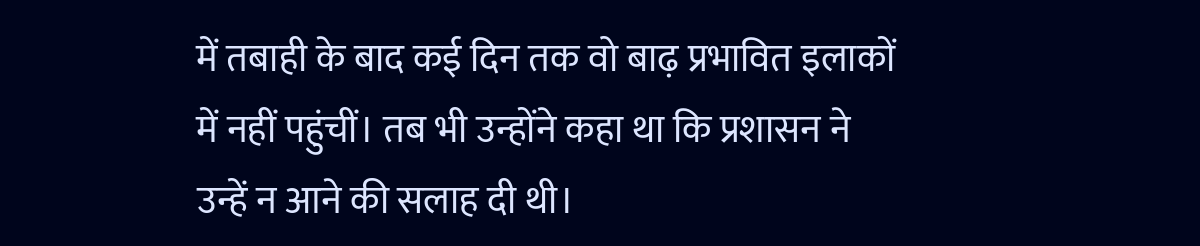में तबाही के बाद कई दिन तक वो बाढ़ प्रभावित इलाकों में नहीं पहुंचीं। तब भी उन्होंने कहा था कि प्रशासन ने उन्हें न आने की सलाह दी थी।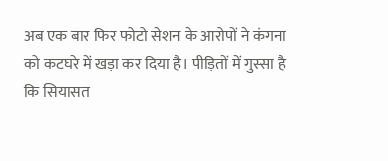अब एक बार फिर फोटो सेशन के आरोपों ने कंगना को कटघरे में खड़ा कर दिया है। पीड़ितों में गुस्सा है कि सियासत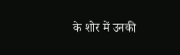के शोर में उनकी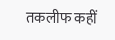तकलीफ कहीं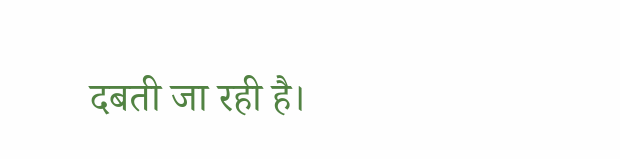दबती जा रही है।